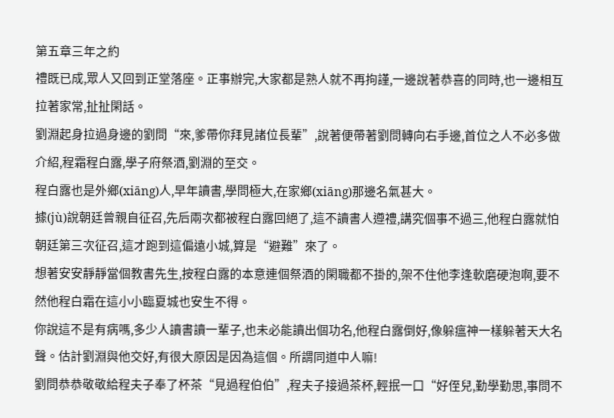第五章三年之約
禮既已成,眾人又回到正堂落座。正事辦完,大家都是熟人就不再拘謹,一邊說著恭喜的同時,也一邊相互拉著家常,扯扯閑話。
劉淵起身拉過身邊的劉問“來,爹帶你拜見諸位長輩”,說著便帶著劉問轉向右手邊,首位之人不必多做介紹,程霜程白露,學子府祭酒,劉淵的至交。
程白露也是外鄉(xiāng)人,早年讀書,學問極大,在家鄉(xiāng)那邊名氣甚大。
據(jù)說朝廷曾親自征召,先后兩次都被程白露回絕了,這不讀書人遵禮,講究個事不過三,他程白露就怕朝廷第三次征召,這才跑到這偏遠小城,算是“避難”來了。
想著安安靜靜當個教書先生,按程白露的本意連個祭酒的閑職都不掛的,架不住他李逢軟磨硬泡啊,要不然他程白霜在這小小臨夏城也安生不得。
你說這不是有病嗎,多少人讀書讀一輩子,也未必能讀出個功名,他程白露倒好,像躲瘟神一樣躲著天大名聲。估計劉淵與他交好,有很大原因是因為這個。所謂同道中人嘛!
劉問恭恭敬敬給程夫子奉了杯茶“見過程伯伯”,程夫子接過茶杯,輕抿一口“好侄兒,勤學勤思,事問不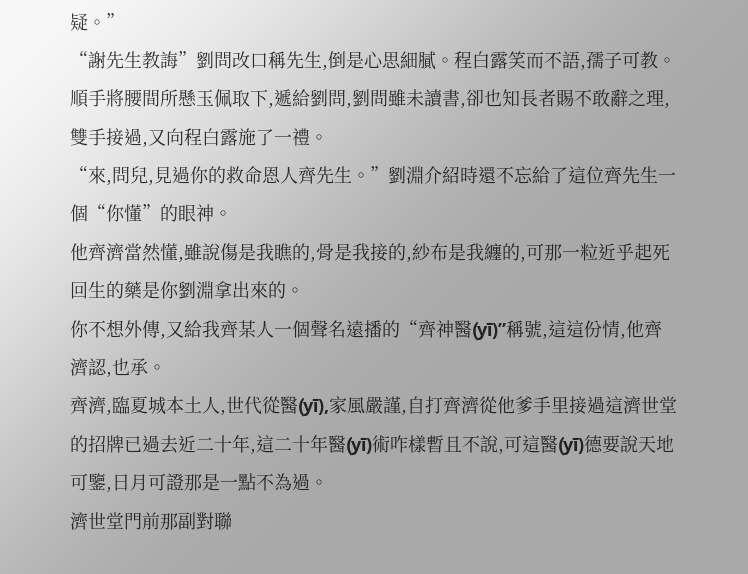疑。”
“謝先生教誨”劉問改口稱先生,倒是心思細膩。程白露笑而不語,孺子可教。
順手將腰間所懸玉佩取下,遞給劉問,劉問雖未讀書,卻也知長者賜不敢辭之理,雙手接過,又向程白露施了一禮。
“來,問兒,見過你的救命恩人齊先生。”劉淵介紹時還不忘給了這位齊先生一個“你懂”的眼神。
他齊濟當然懂,雖說傷是我瞧的,骨是我接的,紗布是我纏的,可那一粒近乎起死回生的藥是你劉淵拿出來的。
你不想外傳,又給我齊某人一個聲名遠播的“齊神醫(yī)”稱號,這這份情,他齊濟認,也承。
齊濟,臨夏城本土人,世代從醫(yī),家風嚴謹,自打齊濟從他爹手里接過這濟世堂的招牌已過去近二十年,這二十年醫(yī)術咋樣暫且不說,可這醫(yī)德要說天地可鑒,日月可證那是一點不為過。
濟世堂門前那副對聯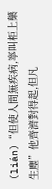(lián)“但使人間無疾病,寧叫柜上藥生塵”他齊濟對得起,但凡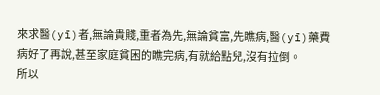來求醫(yī)者,無論貴賤,重者為先,無論貧富,先瞧病,醫(yī)藥費病好了再說,甚至家庭貧困的瞧完病,有就給點兒,沒有拉倒。
所以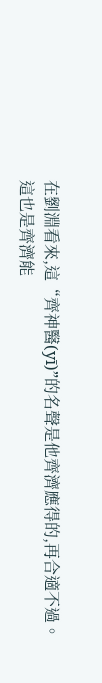在劉淵看來,這“齊神醫(yī)”的名聲是他齊濟應得的,再合適不過。
這也是齊濟能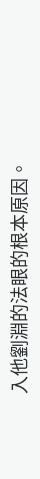入他劉淵的法眼的根本原因。